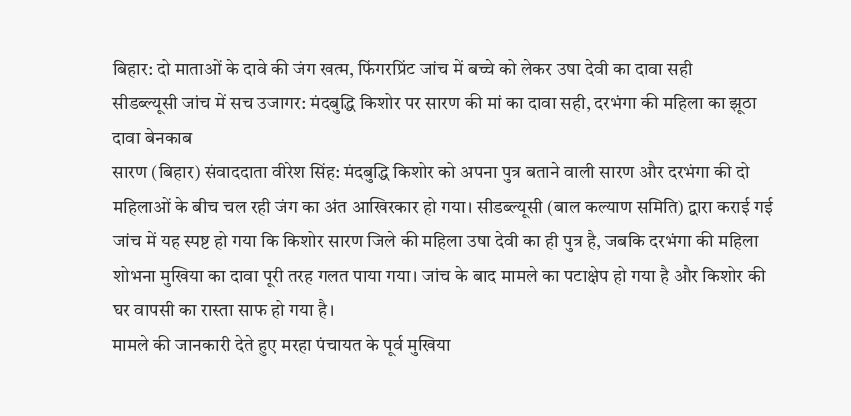बिहार: दो माताओं के दावे की जंग खत्म, फिंगरप्रिंट जांच में बच्चे को लेकर उषा देवी का दावा सही
सीडब्ल्यूसी जांच में सच उजागर: मंदबुद्धि किशोर पर सारण की मां का दावा सही, दरभंगा की महिला का झूठा दावा बेनकाब
सारण (बिहार) संवाददाता वीरेश सिंह: मंदबुद्धि किशोर को अपना पुत्र बताने वाली सारण और दरभंगा की दो महिलाओं के बीच चल रही जंग का अंत आखिरकार हो गया। सीडब्ल्यूसी (बाल कल्याण समिति) द्वारा कराई गई जांच में यह स्पष्ट हो गया कि किशोर सारण जिले की महिला उषा देवी का ही पुत्र है, जबकि दरभंगा की महिला शोभना मुखिया का दावा पूरी तरह गलत पाया गया। जांच के बाद मामले का पटाक्षेप हो गया है और किशोर की घर वापसी का रास्ता साफ हो गया है।
मामले की जानकारी देते हुए मरहा पंचायत के पूर्व मुखिया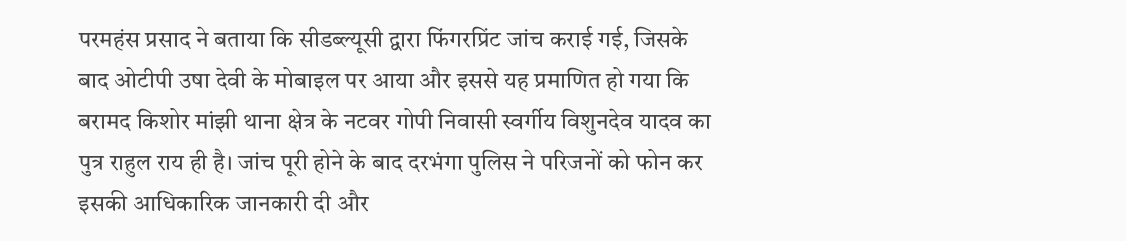परमहंस प्रसाद ने बताया कि सीडब्ल्यूसी द्वारा फिंगरप्रिंट जांच कराई गई, जिसके बाद ओटीपी उषा देवी के मोबाइल पर आया और इससे यह प्रमाणित हो गया कि बरामद किशोर मांझी थाना क्षेत्र के नटवर गोपी निवासी स्वर्गीय विशुनदेव यादव का पुत्र राहुल राय ही है। जांच पूरी होने के बाद दरभंगा पुलिस ने परिजनों को फोन कर इसकी आधिकारिक जानकारी दी और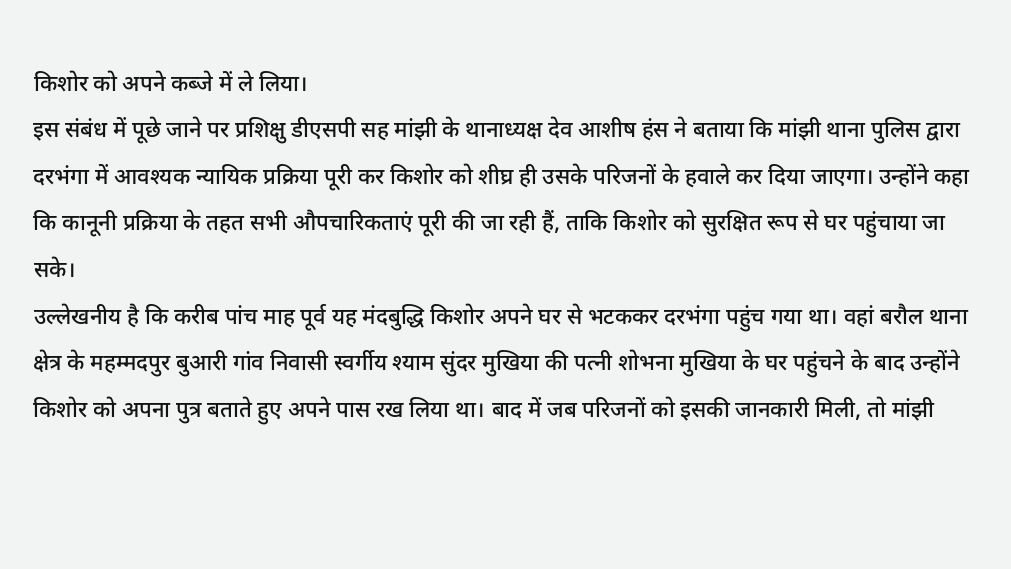किशोर को अपने कब्जे में ले लिया।
इस संबंध में पूछे जाने पर प्रशिक्षु डीएसपी सह मांझी के थानाध्यक्ष देव आशीष हंस ने बताया कि मांझी थाना पुलिस द्वारा दरभंगा में आवश्यक न्यायिक प्रक्रिया पूरी कर किशोर को शीघ्र ही उसके परिजनों के हवाले कर दिया जाएगा। उन्होंने कहा कि कानूनी प्रक्रिया के तहत सभी औपचारिकताएं पूरी की जा रही हैं, ताकि किशोर को सुरक्षित रूप से घर पहुंचाया जा सके।
उल्लेखनीय है कि करीब पांच माह पूर्व यह मंदबुद्धि किशोर अपने घर से भटककर दरभंगा पहुंच गया था। वहां बरौल थाना क्षेत्र के महम्मदपुर बुआरी गांव निवासी स्वर्गीय श्याम सुंदर मुखिया की पत्नी शोभना मुखिया के घर पहुंचने के बाद उन्होंने किशोर को अपना पुत्र बताते हुए अपने पास रख लिया था। बाद में जब परिजनों को इसकी जानकारी मिली, तो मांझी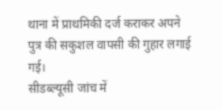थाना में प्राथमिकी दर्ज कराकर अपने पुत्र की सकुशल वापसी की गुहार लगाई गई।
सीडब्ल्यूसी जांच में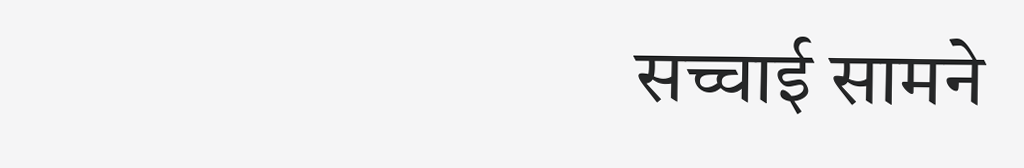सच्चाई सामने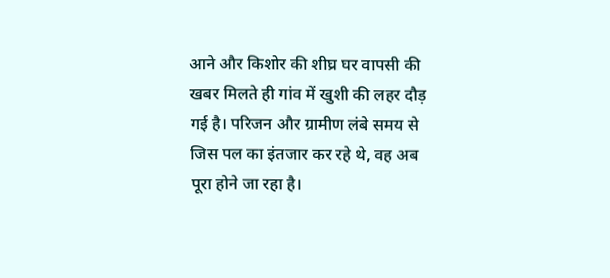आने और किशोर की शीघ्र घर वापसी की खबर मिलते ही गांव में खुशी की लहर दौड़ गई है। परिजन और ग्रामीण लंबे समय से जिस पल का इंतजार कर रहे थे, वह अब पूरा होने जा रहा है।